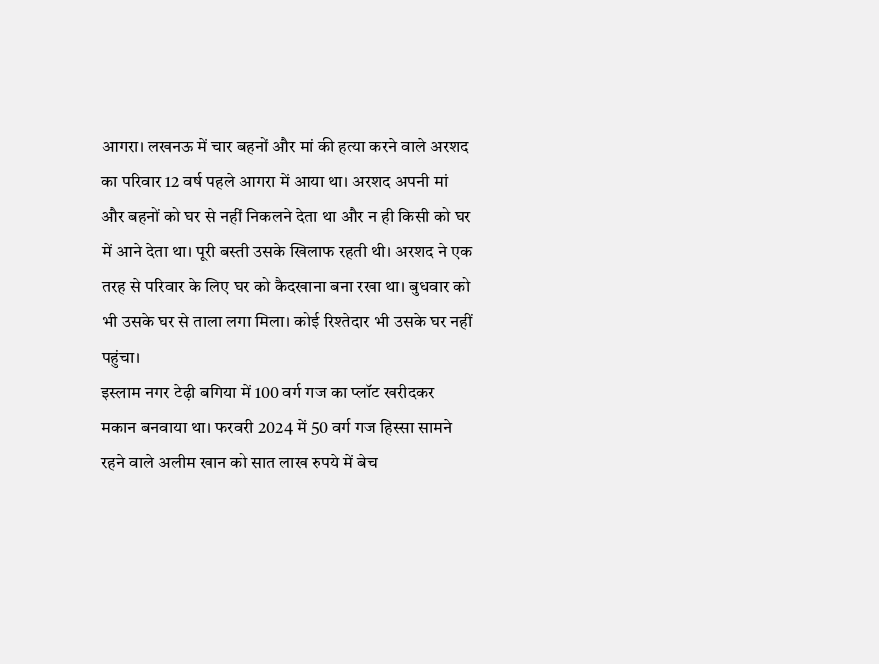आगरा। लखनऊ में चार बहनों और मां की हत्या करने वाले अरशद का परिवार 12 वर्ष पहले आगरा में आया था। अरशद अपनी मां और बहनों को घर से नहीं निकलने देता था और न ही किसी को घर में आने देता था। पूरी बस्ती उसके खिलाफ रहती थी। अरशद ने एक तरह से परिवार के लिए घर को कैदखाना बना रखा था। बुधवार को भी उसके घर से ताला लगा मिला। कोई रिश्तेदार भी उसके घर नहीं पहुंचा।
इस्लाम नगर टेढ़ी बगिया में 100 वर्ग गज का प्लॉट खरीदकर मकान बनवाया था। फरवरी 2024 में 50 वर्ग गज हिस्सा सामने रहने वाले अलीम खान को सात लाख रुपये में बेच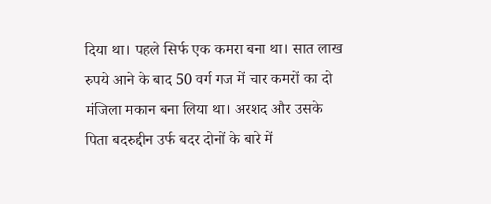दिया था। पहले सिर्फ एक कमरा बना था। सात लाख रुपये आने के बाद 50 वर्ग गज में चार कमरों का दो मंजिला मकान बना लिया था। अरशद और उसके पिता बदरुद्दीन उर्फ बदर दोनों के बारे में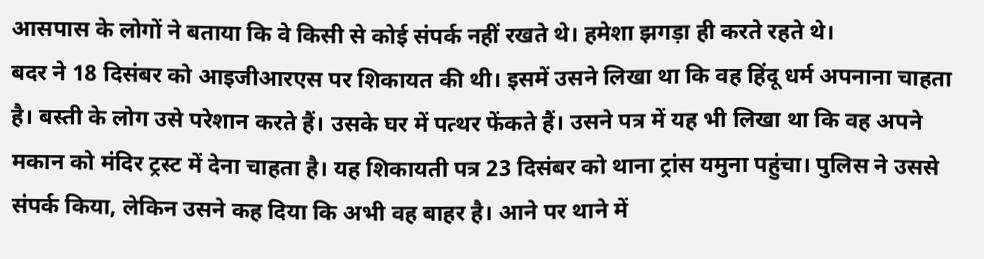आसपास के लोगों ने बताया कि वे किसी से कोई संपर्क नहीं रखते थे। हमेशा झगड़ा ही करते रहते थे।
बदर ने 18 दिसंबर को आइजीआरएस पर शिकायत की थी। इसमें उसने लिखा था कि वह हिंदू धर्म अपनाना चाहता है। बस्ती के लोग उसे परेशान करते हैं। उसके घर में पत्थर फेंकते हैं। उसने पत्र में यह भी लिखा था कि वह अपने मकान को मंदिर ट्रस्ट में देना चाहता है। यह शिकायती पत्र 23 दिसंबर को थाना ट्रांस यमुना पहुंचा। पुलिस ने उससे संपर्क किया, लेकिन उसने कह दिया कि अभी वह बाहर है। आने पर थाने में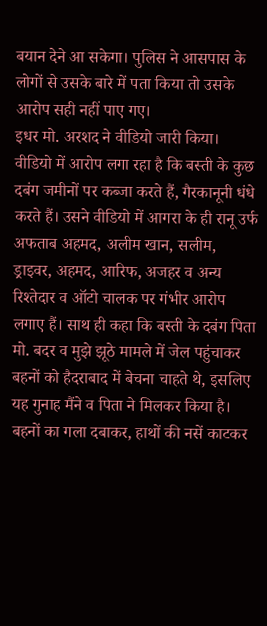बयान देने आ सकेगा। पुलिस ने आसपास के लोगों से उसके बारे में पता किया तो उसके आरोप सही नहीं पाए गए।
इधर मो. अरशद ने वीडियो जारी किया। वीडियो में आरोप लगा रहा है कि बस्ती के कुछ दबंग जमीनों पर कब्जा करते हैं, गैरकानूनी धंधे करते हैं। उसने वीडियो में आगरा के ही रानू उर्फ अफताब अहमद, अलीम खान, सलीम, ड्राइवर, अहमद, आरिफ, अजहर व अन्य रिश्तेदार व ऑटो चालक पर गंभीर आरोप लगाए हैं। साथ ही कहा कि बस्ती के दबंग पिता मो. बदर व मुझे झूठे मामले में जेल पहुंचाकर बहनों को हैदराबाद में बेचना चाहते थे, इसलिए यह गुनाह मैंने व पिता ने मिलकर किया है। बहनों का गला दबाकर, हाथों की नसें काटकर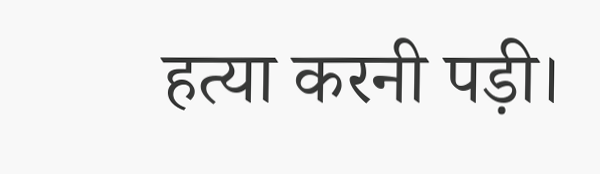हत्या करनी पड़ी।